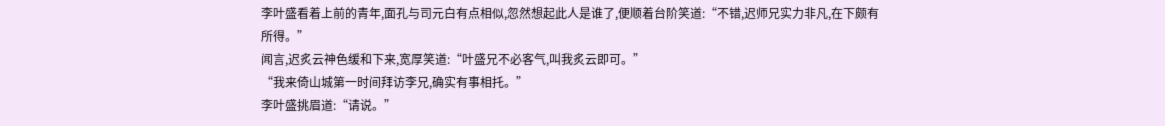李叶盛看着上前的青年,面孔与司元白有点相似,忽然想起此人是谁了,便顺着台阶笑道:“不错,迟师兄实力非凡,在下颇有所得。”
闻言,迟炙云神色缓和下来,宽厚笑道:“叶盛兄不必客气,叫我炙云即可。”
“我来倚山城第一时间拜访李兄,确实有事相托。”
李叶盛挑眉道:“请说。”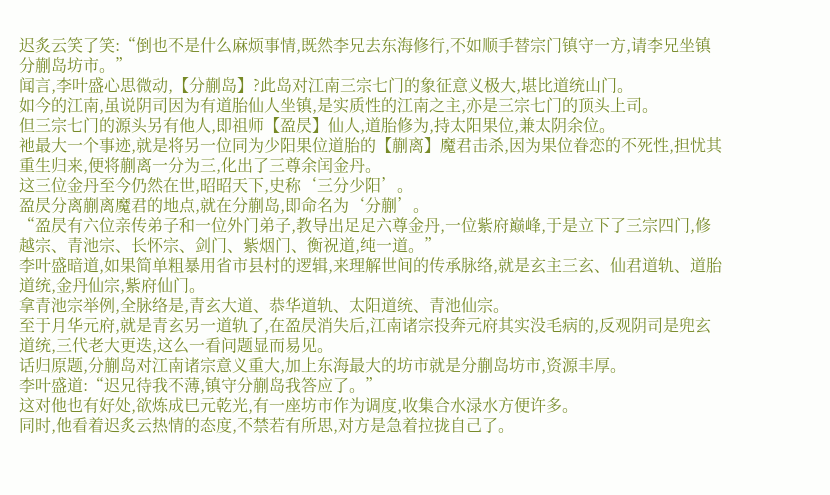迟炙云笑了笑:“倒也不是什么麻烦事情,既然李兄去东海修行,不如顺手替宗门镇守一方,请李兄坐镇分蒯岛坊市。”
闻言,李叶盛心思微动,【分蒯岛】?此岛对江南三宗七门的象征意义极大,堪比道统山门。
如今的江南,虽说阴司因为有道胎仙人坐镇,是实质性的江南之主,亦是三宗七门的顶头上司。
但三宗七门的源头另有他人,即祖师【盈昃】仙人,道胎修为,持太阳果位,兼太阴余位。
祂最大一个事迹,就是将另一位同为少阳果位道胎的【蒯离】魔君击杀,因为果位眷恋的不死性,担忧其重生归来,便将蒯离一分为三,化出了三尊余闰金丹。
这三位金丹至今仍然在世,昭昭天下,史称‘三分少阳’。
盈昃分离蒯离魔君的地点,就在分蒯岛,即命名为‘分蒯’。
“盈昃有六位亲传弟子和一位外门弟子,教导出足足六尊金丹,一位紫府巅峰,于是立下了三宗四门,修越宗、青池宗、长怀宗、剑门、紫烟门、衡祝道,纯一道。”
李叶盛暗道,如果简单粗暴用省市县村的逻辑,来理解世间的传承脉络,就是玄主三玄、仙君道轨、道胎道统,金丹仙宗,紫府仙门。
拿青池宗举例,全脉络是,青玄大道、恭华道轨、太阳道统、青池仙宗。
至于月华元府,就是青玄另一道轨了,在盈昃消失后,江南诸宗投奔元府其实没毛病的,反观阴司是兜玄道统,三代老大更迭,这么一看问题显而易见。
话归原题,分蒯岛对江南诸宗意义重大,加上东海最大的坊市就是分蒯岛坊市,资源丰厚。
李叶盛道:“迟兄待我不薄,镇守分蒯岛我答应了。”
这对他也有好处,欲炼成巳元乾光,有一座坊市作为调度,收集合水渌水方便许多。
同时,他看着迟炙云热情的态度,不禁若有所思,对方是急着拉拢自己了。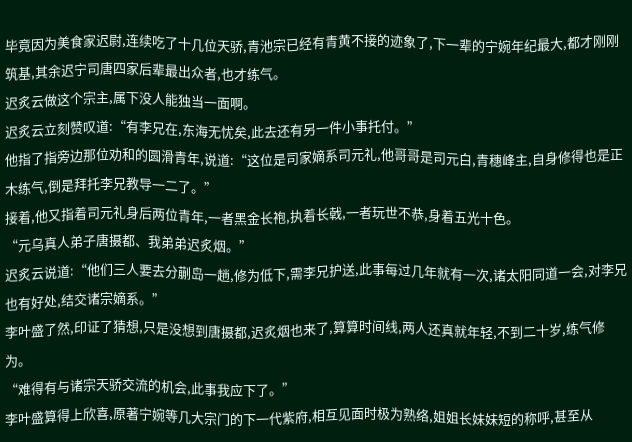毕竟因为美食家迟尉,连续吃了十几位天骄,青池宗已经有青黄不接的迹象了,下一辈的宁婉年纪最大,都才刚刚筑基,其余迟宁司唐四家后辈最出众者,也才练气。
迟炙云做这个宗主,属下没人能独当一面啊。
迟炙云立刻赞叹道:“有李兄在,东海无忧矣,此去还有另一件小事托付。”
他指了指旁边那位劝和的圆滑青年,说道:“这位是司家嫡系司元礼,他哥哥是司元白,青穗峰主,自身修得也是正木练气,倒是拜托李兄教导一二了。”
接着,他又指着司元礼身后两位青年,一者黑金长袍,执着长戟,一者玩世不恭,身着五光十色。
“元乌真人弟子唐摄都、我弟弟迟炙烟。”
迟炙云说道:“他们三人要去分蒯岛一趟,修为低下,需李兄护送,此事每过几年就有一次,诸太阳同道一会,对李兄也有好处,结交诸宗嫡系。”
李叶盛了然,印证了猜想,只是没想到唐摄都,迟炙烟也来了,算算时间线,两人还真就年轻,不到二十岁,练气修为。
“难得有与诸宗天骄交流的机会,此事我应下了。”
李叶盛算得上欣喜,原著宁婉等几大宗门的下一代紫府,相互见面时极为熟络,姐姐长妹妹短的称呼,甚至从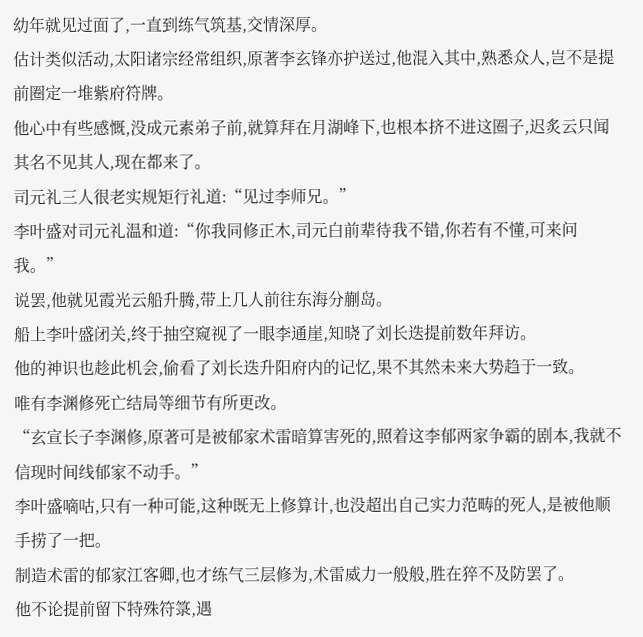幼年就见过面了,一直到练气筑基,交情深厚。
估计类似活动,太阳诸宗经常组织,原著李玄锋亦护送过,他混入其中,熟悉众人,岂不是提前圈定一堆紫府符牌。
他心中有些感慨,没成元素弟子前,就算拜在月湖峰下,也根本挤不进这圈子,迟炙云只闻其名不见其人,现在都来了。
司元礼三人很老实规矩行礼道:“见过李师兄。”
李叶盛对司元礼温和道:“你我同修正木,司元白前辈待我不错,你若有不懂,可来问我。”
说罢,他就见霞光云船升腾,带上几人前往东海分蒯岛。
船上李叶盛闭关,终于抽空窥视了一眼李通崖,知晓了刘长迭提前数年拜访。
他的神识也趁此机会,偷看了刘长迭升阳府内的记忆,果不其然未来大势趋于一致。
唯有李渊修死亡结局等细节有所更改。
“玄宣长子李渊修,原著可是被郁家术雷暗算害死的,照着这李郁两家争霸的剧本,我就不信现时间线郁家不动手。”
李叶盛嘀咕,只有一种可能,这种既无上修算计,也没超出自己实力范畴的死人,是被他顺手捞了一把。
制造术雷的郁家江客卿,也才练气三层修为,术雷威力一般般,胜在猝不及防罢了。
他不论提前留下特殊符箓,遇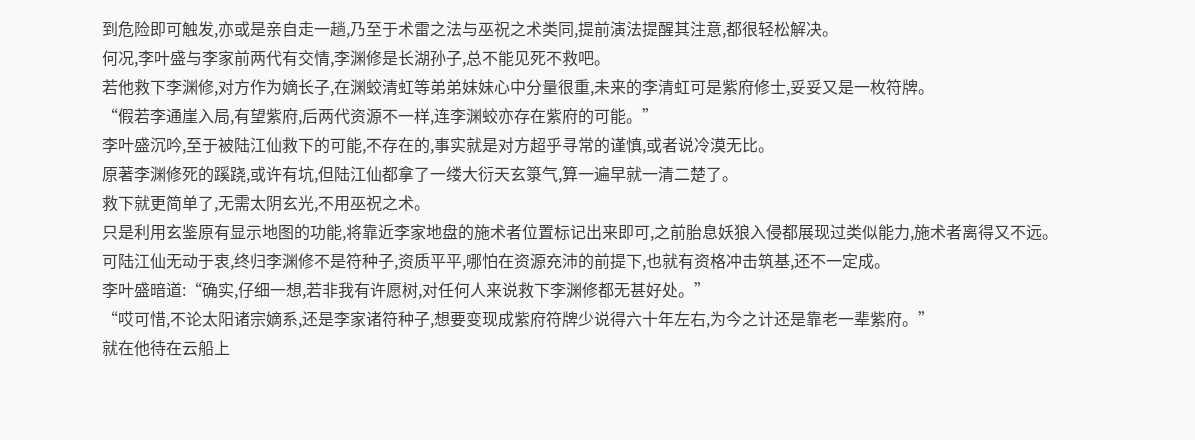到危险即可触发,亦或是亲自走一趟,乃至于术雷之法与巫祝之术类同,提前演法提醒其注意,都很轻松解决。
何况,李叶盛与李家前两代有交情,李渊修是长湖孙子,总不能见死不救吧。
若他救下李渊修,对方作为嫡长子,在渊蛟清虹等弟弟妹妹心中分量很重,未来的李清虹可是紫府修士,妥妥又是一枚符牌。
“假若李通崖入局,有望紫府,后两代资源不一样,连李渊蛟亦存在紫府的可能。”
李叶盛沉吟,至于被陆江仙救下的可能,不存在的,事实就是对方超乎寻常的谨慎,或者说冷漠无比。
原著李渊修死的蹊跷,或许有坑,但陆江仙都拿了一缕大衍天玄箓气,算一遍早就一清二楚了。
救下就更简单了,无需太阴玄光,不用巫祝之术。
只是利用玄鉴原有显示地图的功能,将靠近李家地盘的施术者位置标记出来即可,之前胎息妖狼入侵都展现过类似能力,施术者离得又不远。
可陆江仙无动于衷,终归李渊修不是符种子,资质平平,哪怕在资源充沛的前提下,也就有资格冲击筑基,还不一定成。
李叶盛暗道:“确实,仔细一想,若非我有许愿树,对任何人来说救下李渊修都无甚好处。”
“哎可惜,不论太阳诸宗嫡系,还是李家诸符种子,想要变现成紫府符牌少说得六十年左右,为今之计还是靠老一辈紫府。”
就在他待在云船上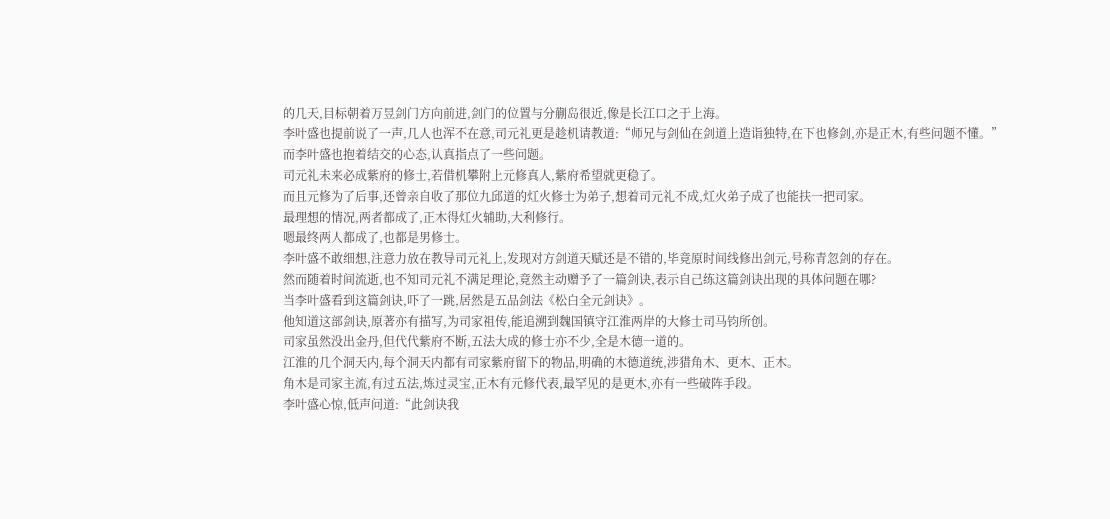的几天,目标朝着万昱剑门方向前进,剑门的位置与分蒯岛很近,像是长江口之于上海。
李叶盛也提前说了一声,几人也浑不在意,司元礼更是趁机请教道:“师兄与剑仙在剑道上造诣独特,在下也修剑,亦是正木,有些问题不懂。”
而李叶盛也抱着结交的心态,认真指点了一些问题。
司元礼未来必成紫府的修士,若借机攀附上元修真人,紫府希望就更稳了。
而且元修为了后事,还曾亲自收了那位九邱道的灴火修士为弟子,想着司元礼不成,灴火弟子成了也能扶一把司家。
最理想的情况,两者都成了,正木得灴火辅助,大利修行。
嗯最终两人都成了,也都是男修士。
李叶盛不敢细想,注意力放在教导司元礼上,发现对方剑道天赋还是不错的,毕竟原时间线修出剑元,号称青忽剑的存在。
然而随着时间流逝,也不知司元礼不满足理论,竟然主动赠予了一篇剑诀,表示自己练这篇剑诀出现的具体问题在哪?
当李叶盛看到这篇剑诀,吓了一跳,居然是五品剑法《松白全元剑诀》。
他知道这部剑诀,原著亦有描写,为司家祖传,能追溯到魏国镇守江淮两岸的大修士司马钧所创。
司家虽然没出金丹,但代代紫府不断,五法大成的修士亦不少,全是木德一道的。
江淮的几个洞天内,每个洞天内都有司家紫府留下的物品,明确的木德道统,涉猎角木、更木、正木。
角木是司家主流,有过五法,炼过灵宝,正木有元修代表,最罕见的是更木,亦有一些破阵手段。
李叶盛心惊,低声问道:“此剑诀我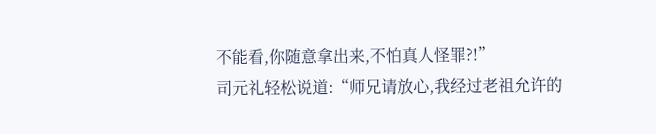不能看,你随意拿出来,不怕真人怪罪?!”
司元礼轻松说道:“师兄请放心,我经过老祖允许的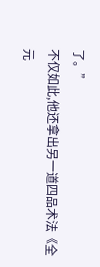了。”
不仅如此,他还拿出另一道四品术法《全元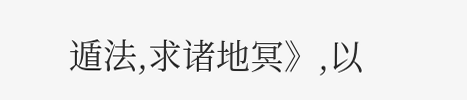遁法,求诸地冥》,以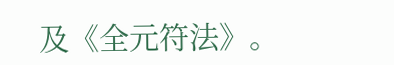及《全元符法》。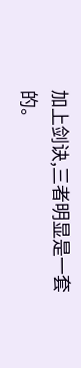加上剑诀,三者明显是一套的。